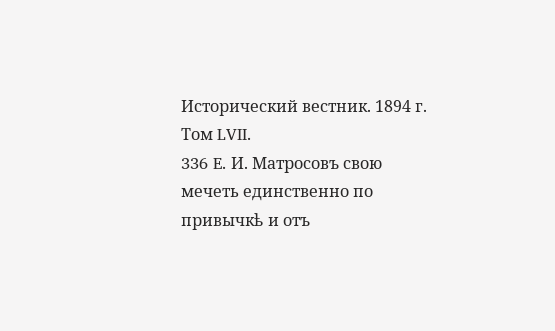Исторический вестник. 1894 г. Том LVII.
336 E. И. Матросовъ свою мечеть единственно по привычкѣ и отъ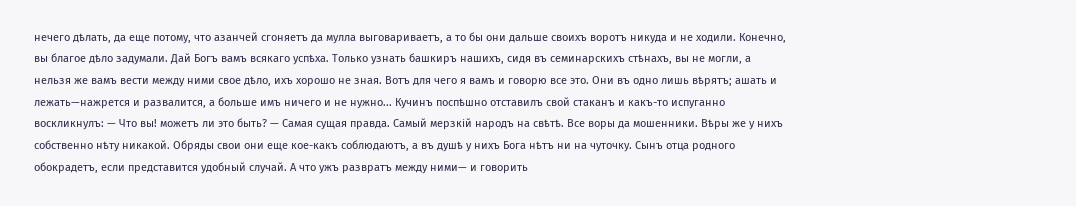нечего дѣлать, да еще потому, что азанчей сгоняетъ да мулла выговариваетъ, а то бы они дальше своихъ воротъ никуда и не ходили. Конечно, вы благое дѣло задумали. Дай Богъ вамъ всякаго успѣха. Только узнать башкиръ нашихъ, сидя въ семинарскихъ стѣнахъ, вы не могли, а нельзя же вамъ вести между ними свое дѣло, ихъ хорошо не зная. Вотъ для чего я вамъ и говорю все это. Они въ одно лишь вѣрятъ; ашать и лежать—нажрется и развалится, а больше имъ ничего и не нужно... Кучинъ поспѣшно отставилъ свой стаканъ и какъ-то испуганно воскликнулъ: — Что вы! можетъ ли это быть? — Самая сущая правда. Самый мерзкій народъ на свѣтѣ. Все воры да мошенники. Вѣры же у нихъ собственно нѣту никакой. Обряды свои они еще кое-какъ соблюдаютъ, а въ душѣ у нихъ Бога нѣтъ ни на чуточку. Сынъ отца родного обокрадетъ, если представится удобный случай. А что ужъ развратъ между ними— и говорить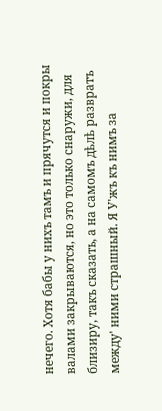нечего. Хотя бабы у нихъ тамъ и прячутся и покры валами закрываются, но это только снаружи, для близиру, такъ сказать, а на самомъ дѣлѣ развратъ между' ними страшный. Я У'жъ къ нимъ за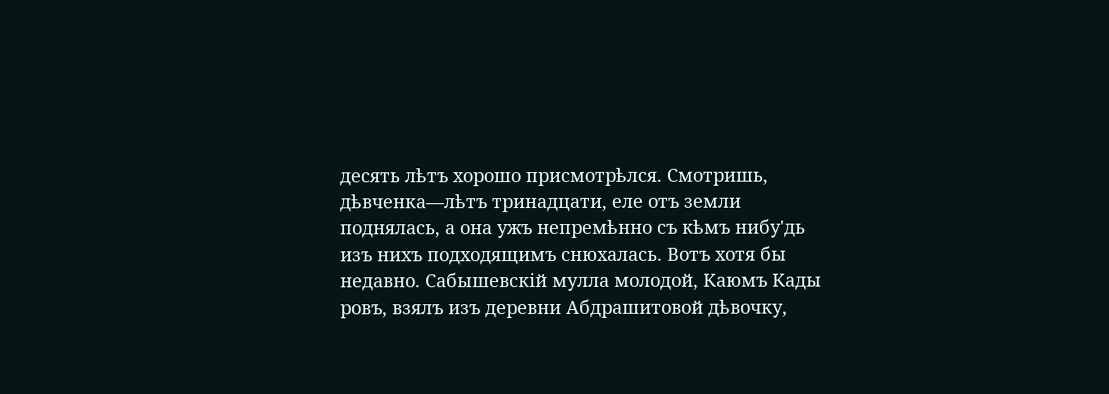десять лѣтъ хорошо присмотрѣлся. Смотришь, дѣвченка—лѣтъ тринадцати, еле отъ земли поднялась, а она ужъ непремѣнно съ кѣмъ нибу'дь изъ нихъ подходящимъ снюхалась. Вотъ хотя бы недавно. Сабышевскій мулла молодой, Каюмъ Кады ровъ, взялъ изъ деревни Абдрашитовой дѣвочку,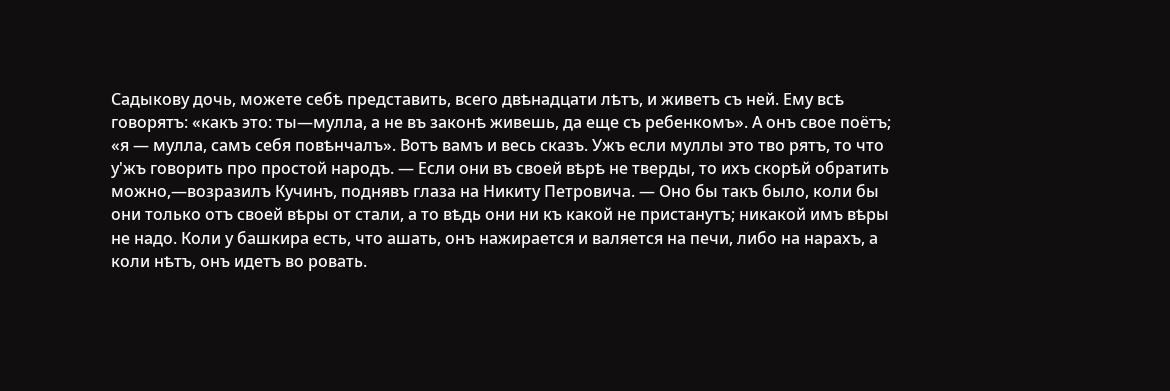Садыкову дочь, можете себѣ представить, всего двѣнадцати лѣтъ, и живетъ съ ней. Ему всѣ говорятъ: «какъ это: ты—мулла, а не въ законѣ живешь, да еще съ ребенкомъ». А онъ свое поётъ; «я — мулла, самъ себя повѣнчалъ». Вотъ вамъ и весь сказъ. Ужъ если муллы это тво рятъ, то что у'жъ говорить про простой народъ. — Если они въ своей вѣрѣ не тверды, то ихъ скорѣй обратить можно,—возразилъ Кучинъ, поднявъ глаза на Никиту Петровича. — Оно бы такъ было, коли бы они только отъ своей вѣры от стали, а то вѣдь они ни къ какой не пристанутъ; никакой имъ вѣры не надо. Коли у башкира есть, что ашать, онъ нажирается и валяется на печи, либо на нарахъ, а коли нѣтъ, онъ идетъ во ровать.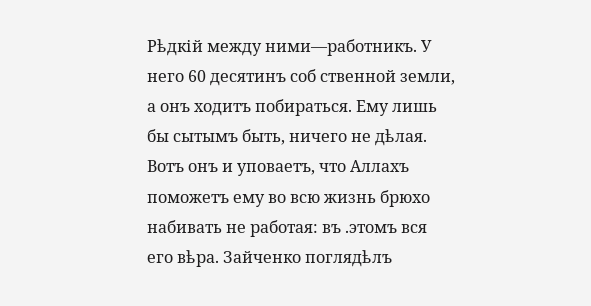Рѣдкій между ними—работникъ. У него 60 десятинъ соб ственной земли, а онъ ходитъ побираться. Ему лишь бы сытымъ быть, ничего не дѣлая. Вотъ онъ и уповаетъ, что Аллахъ поможетъ ему во всю жизнь брюхо набивать не работая: въ .этомъ вся его вѣра. Зайченко поглядѣлъ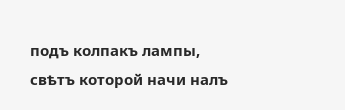подъ колпакъ лампы, свѣтъ которой начи налъ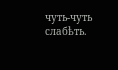чуть-чуть слабѣть.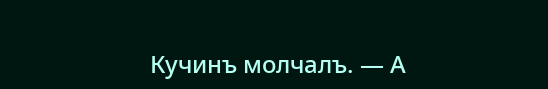Кучинъ молчалъ. — А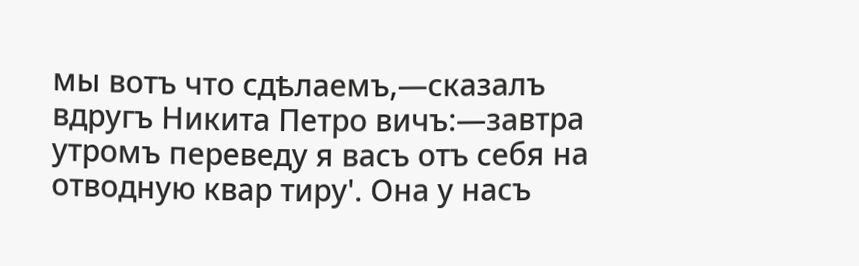мы вотъ что сдѣлаемъ,—сказалъ вдругъ Никита Петро вичъ:—завтра утромъ переведу я васъ отъ себя на отводную квар тиру'. Она у насъ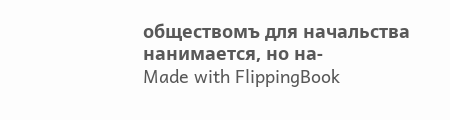обществомъ для начальства нанимается, но на-
Made with FlippingBook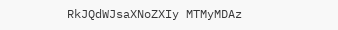RkJQdWJsaXNoZXIy MTMyMDAz